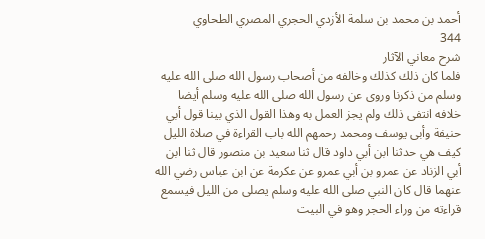أحمد بن محمد بن سلمة الأزدي الحجري المصري الطحاوي
344
شرح معاني الآثار
فلما كان ذلك كذلك وخالفه من أصحاب رسول الله صلى الله عليه وسلم من ذكرنا وروى عن رسول الله صلى الله عليه وسلم أيضا خلافه انتفى ذلك ولم يجز العمل به وهذا القول الذي بينا قول أبي حنيفة وأبى يوسف ومحمد رحمهم الله باب القراءة في صلاة الليل كيف هي حدثنا ابن أبي داود قال ثنا سعيد بن منصور قال ثنا ابن أبي الزناد عن عمرو بن أبي عمرو عن عكرمة عن ابن عباس رضي الله عنهما قال كان النبي صلى الله عليه وسلم يصلى من الليل فيسمع قراءته من وراء الحجر وهو في البيت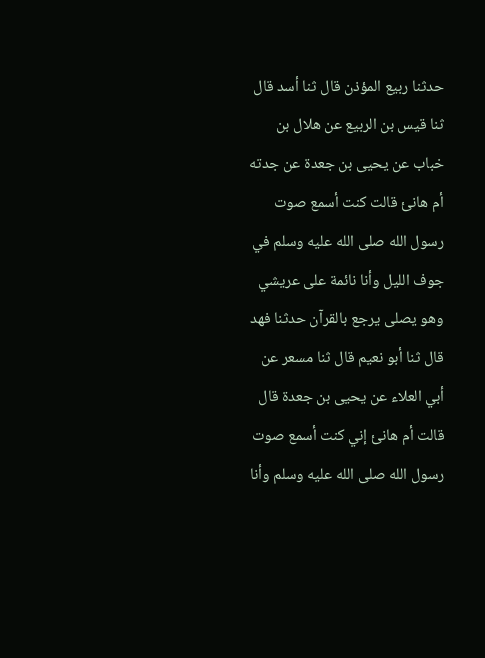حدثنا ربيع المؤذن قال ثنا أسد قال ثنا قيس بن الربيع عن هلال بن خباب عن يحيى بن جعدة عن جدته أم هانئ قالت كنت أسمع صوت رسول الله صلى الله عليه وسلم في جوف الليل وأنا نائمة على عريشي وهو يصلى يرجع بالقرآن حدثنا فهد قال ثنا أبو نعيم قال ثنا مسعر عن أبي العلاء عن يحيى بن جعدة قال قالت أم هانئ إني كنت أسمع صوت رسول الله صلى الله عليه وسلم وأنا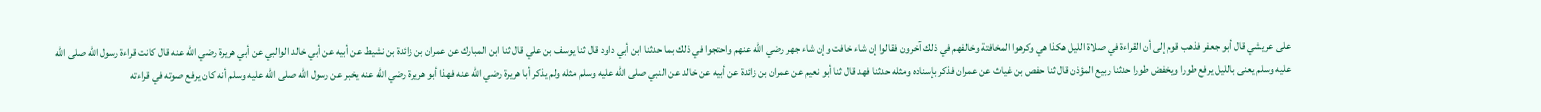على عريشي قال أبو جعفر فذهب قوم إلى أن القراءة في صلاة الليل هكذا هي وكرهوا المخافتة وخالفهم في ذلك آخرون فقالوا إن شاء خافت وإن شاء جهر رضي الله عنهم واحتجوا في ذلك بما حدثنا ابن أبي داود قال ثنا يوسف بن علي قال ثنا ابن المبارك عن عمران بن زائدة بن نشيط عن أبيه عن أبي خالد الوالبي عن أبي هريرة رضي الله عنه قال كانت قراءة رسول الله صلى الله عليه وسلم يعنى بالليل يرفع طورا ويخفض طورا حدثنا ربيع المؤذن قال ثنا حفص بن غياث عن عمران فذكر بإسناده ومثله حدثنا فهد قال ثنا أبو نعيم عن عمران بن زائدة عن أبيه عن خالد عن النبي صلى الله عليه وسلم مثله ولم يذكر أبا هريرة رضي الله عنه فهذا أبو هريرة رضي الله عنه يخبر عن رسول الله صلى الله عليه وسلم أنه كان يرفع صوته في قراءته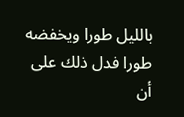بالليل طورا ويخفضه طورا فدل ذلك على أن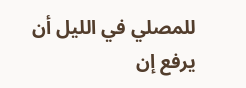للمصلي في الليل أن يرفع إن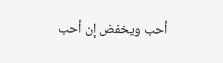أحب ويخفض إن أحب